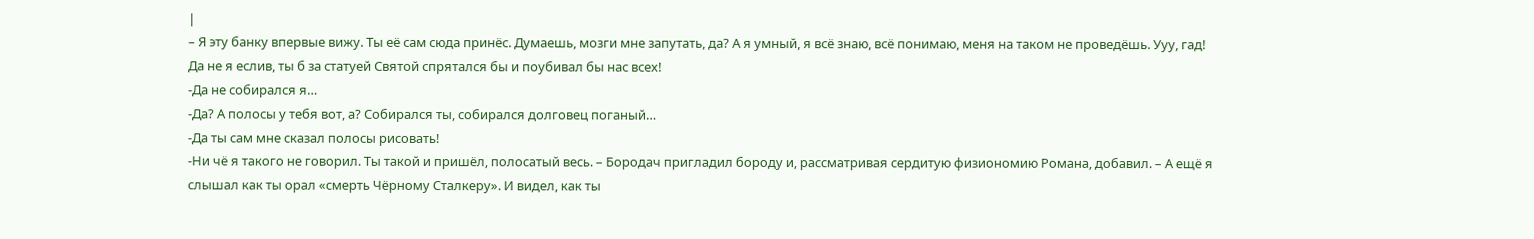|
– Я эту банку впервые вижу. Ты её сам сюда принёс. Думаешь, мозги мне запутать, да? А я умный, я всё знаю, всё понимаю, меня на таком не проведёшь. Ууу, гад! Да не я еслив, ты б за статуей Святой спрятался бы и поубивал бы нас всех!
-Да не собирался я…
-Да? А полосы у тебя вот, а? Собирался ты, собирался долговец поганый…
-Да ты сам мне сказал полосы рисовать!
-Ни чё я такого не говорил. Ты такой и пришёл, полосатый весь. – Бородач пригладил бороду и, рассматривая сердитую физиономию Романа, добавил. – А ещё я слышал как ты орал «смерть Чёрному Сталкеру». И видел, как ты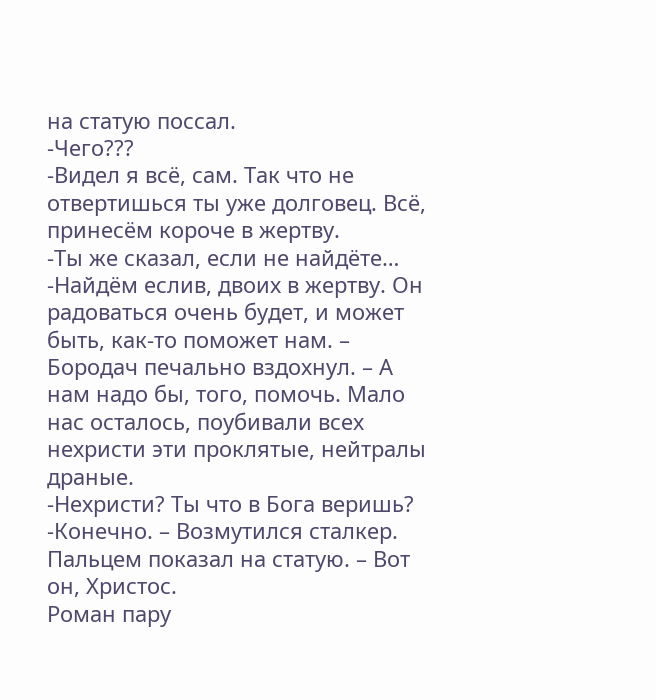на статую поссал.
-Чего???
-Видел я всё, сам. Так что не отвертишься ты уже долговец. Всё, принесём короче в жертву.
-Ты же сказал, если не найдёте…
-Найдём еслив, двоих в жертву. Он радоваться очень будет, и может быть, как-то поможет нам. – Бородач печально вздохнул. – А нам надо бы, того, помочь. Мало нас осталось, поубивали всех нехристи эти проклятые, нейтралы драные.
-Нехристи? Ты что в Бога веришь?
-Конечно. – Возмутился сталкер. Пальцем показал на статую. – Вот он, Христос.
Роман пару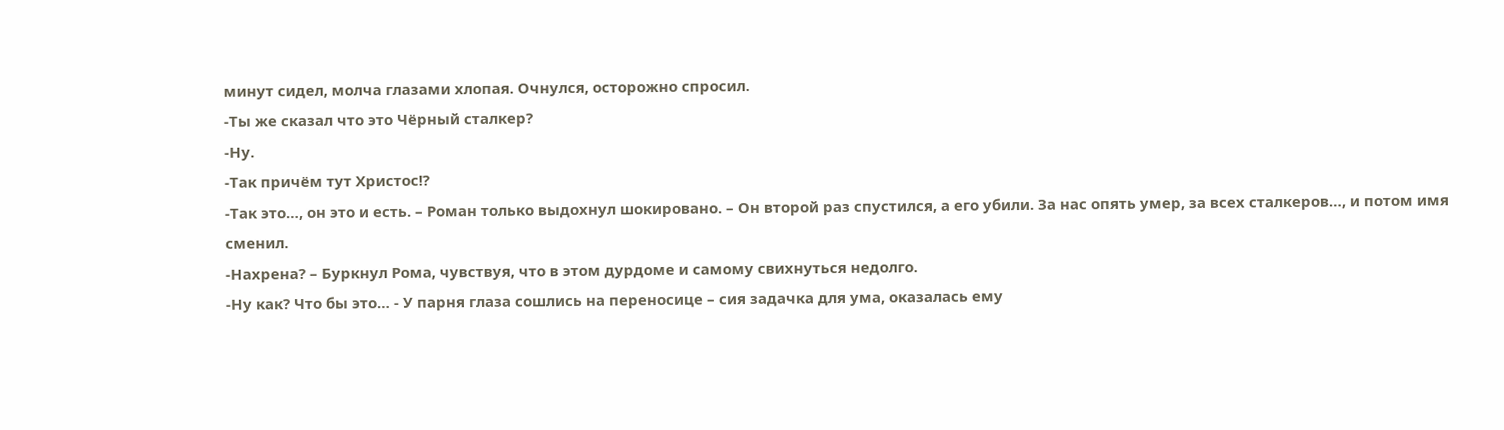минут сидел, молча глазами хлопая. Очнулся, осторожно спросил.
-Ты же сказал что это Чёрный сталкер?
-Ну.
-Так причём тут Христос!?
-Так это…, он это и есть. – Роман только выдохнул шокировано. – Он второй раз спустился, а его убили. За нас опять умер, за всех сталкеров…, и потом имя сменил.
-Нахрена? – Буркнул Рома, чувствуя, что в этом дурдоме и самому свихнуться недолго.
-Ну как? Что бы это… - У парня глаза сошлись на переносице – сия задачка для ума, оказалась ему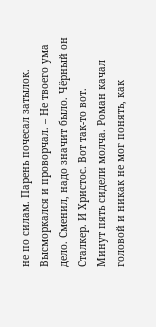не по силам. Парень почесал затылок. Высморкался и проворчал. – Не твоего ума дело. Сменил, надо значит было. Чёрный он Сталкер. И Христос. Вот так-то вот.
Минут пять сидели молча. Роман качал головой и никак не мог понять, как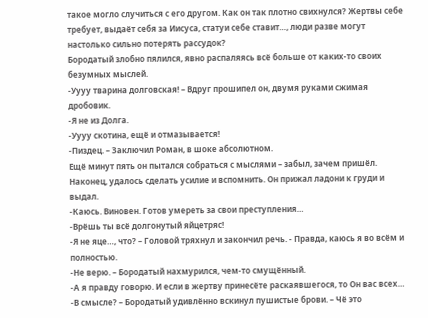такое могло случиться с его другом. Как он так плотно свихнулся? Жертвы себе требует, выдаёт себя за Иисуса, статуи себе ставит…, люди разве могут настолько сильно потерять рассудок?
Бородатый злобно пялился, явно распаляясь всё больше от каких-то своих безумных мыслей.
-Уууу тварина долговская! – Вдруг прошипел он, двумя руками сжимая дробовик.
-Я не из Долга.
-Уууу скотина, ещё и отмазывается!
-Пиздец. – Заключил Роман, в шоке абсолютном.
Ещё минут пять он пытался собраться с мыслями – забыл, зачем пришёл. Наконец, удалось сделать усилие и вспомнить. Он прижал ладони к груди и выдал.
-Каюсь. Виновен. Готов умереть за свои преступления…
-Врёшь ты всё долгонутый яйцетряс!
-Я не яце…, что? – Головой тряхнул и закончил речь. - Правда, каюсь я во всём и полностью.
-Не верю. – Бородатый нахмурился, чем-то смущённый.
-А я правду говорю. И если в жертву принесёте раскаявшегося, то Он вас всех…
-В смысле? – Бородатый удивлённо вскинул пушистые брови. – Чё это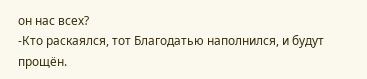он нас всех?
-Кто раскаялся, тот Благодатью наполнился, и будут прощён.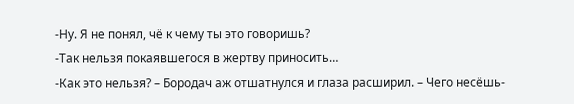-Ну. Я не понял, чё к чему ты это говоришь?
-Так нельзя покаявшегося в жертву приносить…
-Как это нельзя? – Бородач аж отшатнулся и глаза расширил. – Чего несёшь-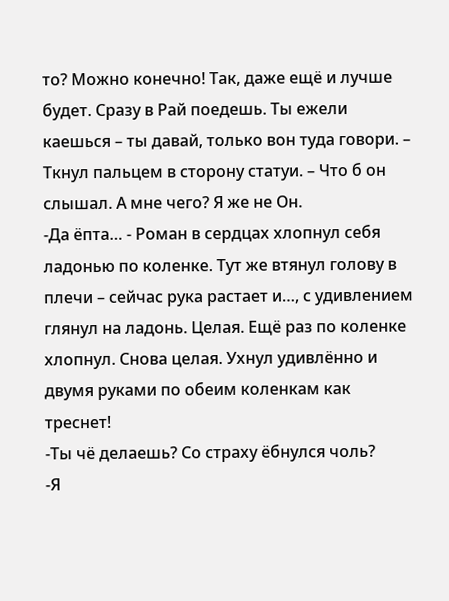то? Можно конечно! Так, даже ещё и лучше будет. Сразу в Рай поедешь. Ты ежели каешься – ты давай, только вон туда говори. – Ткнул пальцем в сторону статуи. – Что б он слышал. А мне чего? Я же не Он.
-Да ёпта… - Роман в сердцах хлопнул себя ладонью по коленке. Тут же втянул голову в плечи – сейчас рука растает и…, с удивлением глянул на ладонь. Целая. Ещё раз по коленке хлопнул. Снова целая. Ухнул удивлённо и двумя руками по обеим коленкам как треснет!
-Ты чё делаешь? Со страху ёбнулся чоль?
-Я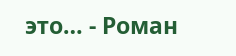это… - Роман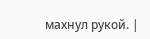махнул рукой. |